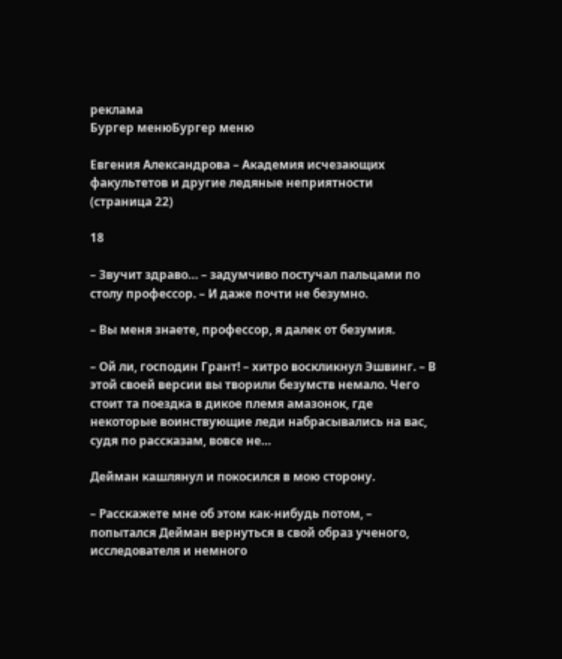реклама
Бургер менюБургер меню

Евгения Александрова – Академия исчезающих факультетов и другие ледяные неприятности (страница 22)

18

– Звучит здраво… – задумчиво постучал пальцами по столу профессор. – И даже почти не безумно.

– Вы меня знаете, профессор, я далек от безумия.

– Ой ли, господин Грант! – хитро воскликнул Эшвинг. – В этой своей версии вы творили безумств немало. Чего стоит та поездка в дикое племя амазонок, где некоторые воинствующие леди набрасывались на вас, судя по рассказам, вовсе не…

Дейман кашлянул и покосился в мою сторону.

– Расскажете мне об этом как-нибудь потом, – попытался Дейман вернуться в свой образ ученого, исследователя и немного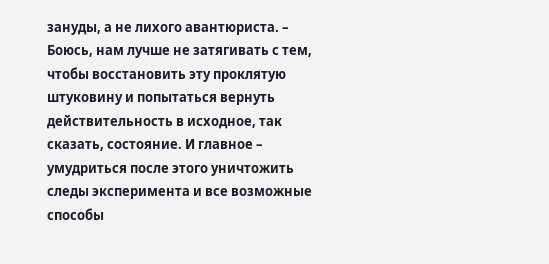зануды, а не лихого авантюриста. – Боюсь, нам лучше не затягивать с тем, чтобы восстановить эту проклятую штуковину и попытаться вернуть действительность в исходное, так сказать, состояние. И главное – умудриться после этого уничтожить следы эксперимента и все возможные способы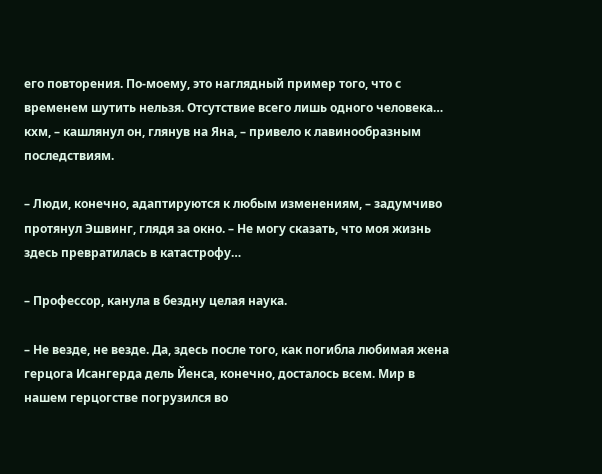его повторения. По-моему, это наглядный пример того, что с временем шутить нельзя. Отсутствие всего лишь одного человека… кхм, – кашлянул он, глянув на Яна, – привело к лавинообразным последствиям.

– Люди, конечно, адаптируются к любым изменениям, – задумчиво протянул Эшвинг, глядя за окно. – Не могу сказать, что моя жизнь здесь превратилась в катастрофу…

– Профессор, канула в бездну целая наука.

– Не везде, не везде. Да, здесь после того, как погибла любимая жена герцога Исангерда дель Йенса, конечно, досталось всем. Мир в нашем герцогстве погрузился во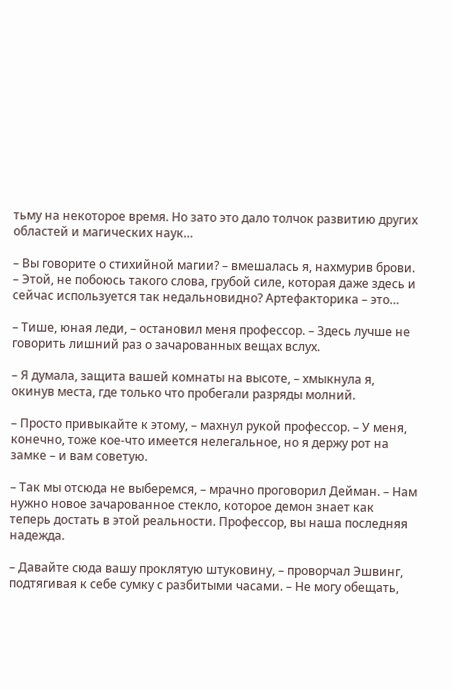тьму на некоторое время. Но зато это дало толчок развитию других областей и магических наук…

– Вы говорите о стихийной магии? – вмешалась я, нахмурив брови. – Этой, не побоюсь такого слова, грубой силе, которая даже здесь и сейчас используется так недальновидно? Артефакторика – это…

– Тише, юная леди, – остановил меня профессор. – Здесь лучше не говорить лишний раз о зачарованных вещах вслух.

– Я думала, защита вашей комнаты на высоте, – хмыкнула я, окинув места, где только что пробегали разряды молний.

– Просто привыкайте к этому, – махнул рукой профессор. – У меня, конечно, тоже кое-что имеется нелегальное, но я держу рот на замке – и вам советую.

– Так мы отсюда не выберемся, – мрачно проговорил Дейман. – Нам нужно новое зачарованное стекло, которое демон знает как теперь достать в этой реальности. Профессор, вы наша последняя надежда.

– Давайте сюда вашу проклятую штуковину, – проворчал Эшвинг, подтягивая к себе сумку с разбитыми часами. – Не могу обещать,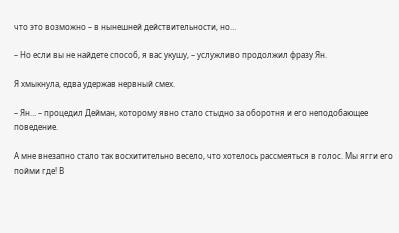что это возможно – в нынешней действительности, но…

– Но если вы не найдете способ, я вас укушу, – услужливо продолжил фразу Ян.

Я хмыкнула, едва удержав нервный смех.

– Ян… – процедил Дейман, которому явно стало стыдно за оборотня и его неподобающее поведение.

А мне внезапно стало так восхитительно весело, что хотелось рассмеяться в голос. Мы ягги его пойми где! В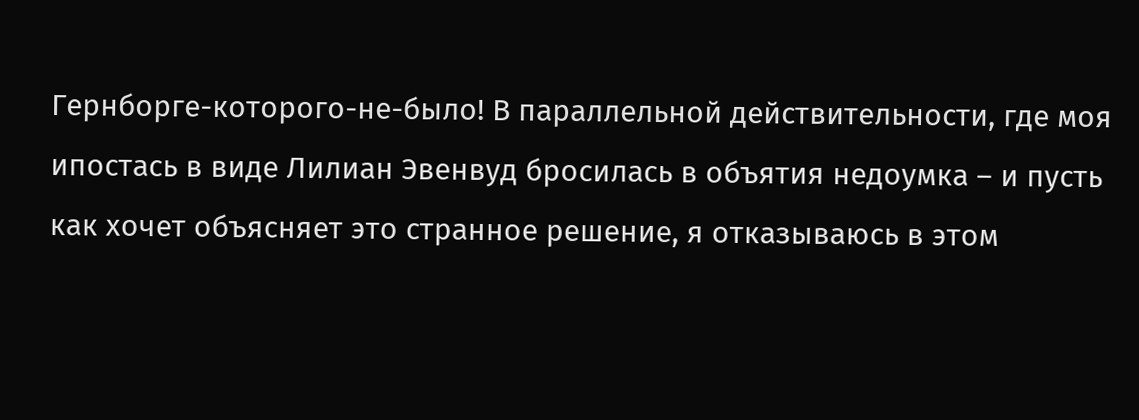Гернборге-которого-не-было! В параллельной действительности, где моя ипостась в виде Лилиан Эвенвуд бросилась в объятия недоумка – и пусть как хочет объясняет это странное решение, я отказываюсь в этом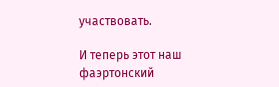участвовать.

И теперь этот наш фаэртонский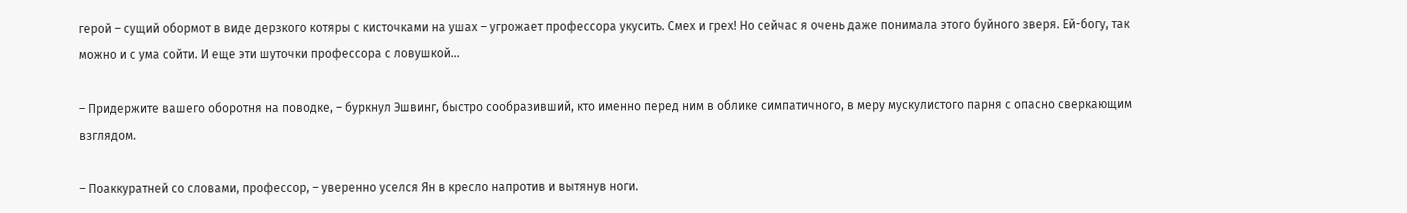герой – сущий обормот в виде дерзкого котяры с кисточками на ушах – угрожает профессора укусить. Смех и грех! Но сейчас я очень даже понимала этого буйного зверя. Ей-богу, так можно и с ума сойти. И еще эти шуточки профессора с ловушкой…

– Придержите вашего оборотня на поводке, – буркнул Эшвинг, быстро сообразивший, кто именно перед ним в облике симпатичного, в меру мускулистого парня с опасно сверкающим взглядом.

– Поаккуратней со словами, профессор, – уверенно уселся Ян в кресло напротив и вытянув ноги.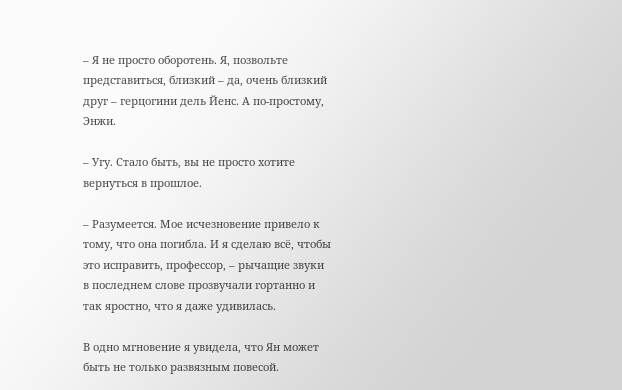– Я не просто оборотень. Я, позвольте представиться, близкий – да, очень близкий друг – герцогини дель Йенс. А по-простому, Энжи.

– Угу. Стало быть, вы не просто хотите вернуться в прошлое.

– Разумеется. Мое исчезновение привело к тому, что она погибла. И я сделаю всё, чтобы это исправить, профессор, – рычащие звуки в последнем слове прозвучали гортанно и так яростно, что я даже удивилась.

В одно мгновение я увидела, что Ян может быть не только развязным повесой.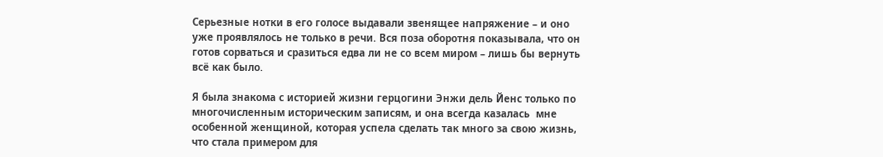Серьезные нотки в его голосе выдавали звенящее напряжение – и оно уже проявлялось не только в речи. Вся поза оборотня показывала, что он готов сорваться и сразиться едва ли не со всем миром – лишь бы вернуть всё как было.

Я была знакома с историей жизни герцогини Энжи дель Йенс только по многочисленным историческим записям, и она всегда казалась  мне особенной женщиной, которая успела сделать так много за свою жизнь, что стала примером для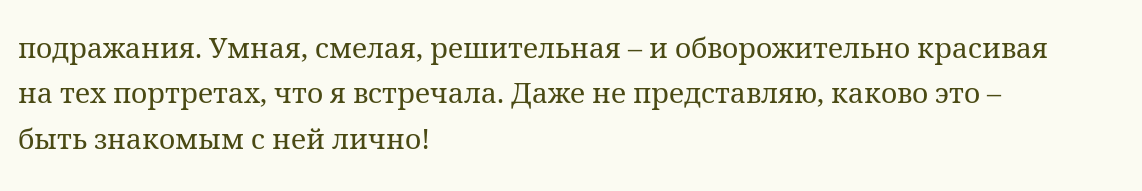подражания. Умная, смелая, решительная – и обворожительно красивая на тех портретах, что я встречала. Даже не представляю, каково это – быть знакомым с ней лично!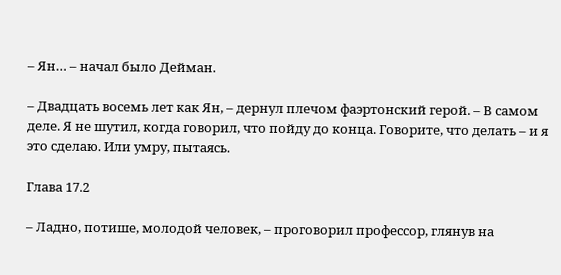– Ян… – начал было Дейман.

– Двадцать восемь лет как Ян, – дернул плечом фаэртонский герой. – В самом деле. Я не шутил, когда говорил, что пойду до конца. Говорите, что делать – и я это сделаю. Или умру, пытаясь.

Глава 17.2

– Ладно, потише, молодой человек, – проговорил профессор, глянув на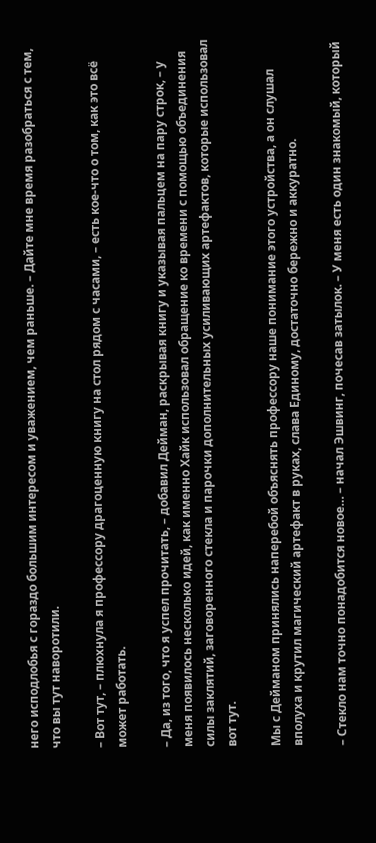него исподлобья с гораздо большим интересом и уважением, чем раньше. – Дайте мне время разобраться с тем, что вы тут наворотили.

– Вот тут, – плюхнула я профессору драгоценную книгу на стол рядом с часами, – есть кое-что о том, как это всё может работать.

– Да, из того, что я успел прочитать, – добавил Дейман, раскрывая книгу и указывая пальцем на пару строк, – у меня появилось несколько идей, как именно Хайк использовал обращение ко времени с помощью объединения силы заклятий, заговоренного стекла и парочки дополнительных усиливающих артефактов, которые использовал вот тут.

Мы с Дейманом принялись наперебой объяснять профессору наше понимание этого устройства, а он слушал вполуха и крутил магический артефакт в руках, слава Единому, достаточно бережно и аккуратно.

– Стекло нам точно понадобится новое… – начал Эшвинг, почесав затылок. – У меня есть один знакомый, который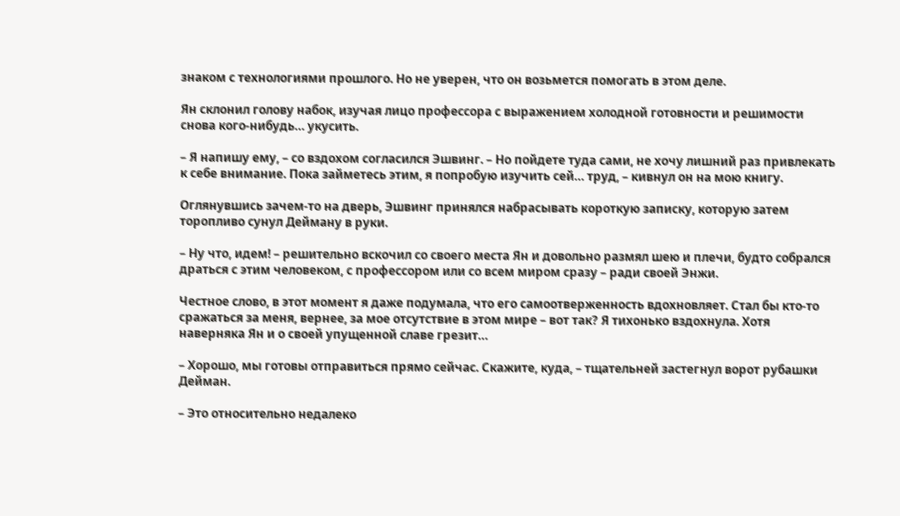знаком с технологиями прошлого. Но не уверен, что он возьмется помогать в этом деле.

Ян склонил голову набок, изучая лицо профессора с выражением холодной готовности и решимости снова кого-нибудь… укусить.

– Я напишу ему, – со вздохом согласился Эшвинг. – Но пойдете туда сами, не хочу лишний раз привлекать к себе внимание. Пока займетесь этим, я попробую изучить сей… труд, – кивнул он на мою книгу.

Оглянувшись зачем-то на дверь, Эшвинг принялся набрасывать короткую записку, которую затем торопливо сунул Дейману в руки.

– Ну что, идем! – решительно вскочил со своего места Ян и довольно размял шею и плечи, будто собрался драться с этим человеком, с профессором или со всем миром сразу – ради своей Энжи.

Честное слово, в этот момент я даже подумала, что его самоотверженность вдохновляет. Стал бы кто-то сражаться за меня, вернее, за мое отсутствие в этом мире – вот так? Я тихонько вздохнула. Хотя наверняка Ян и о своей упущенной славе грезит…

– Хорошо, мы готовы отправиться прямо сейчас. Скажите, куда, – тщательней застегнул ворот рубашки Дейман.

– Это относительно недалеко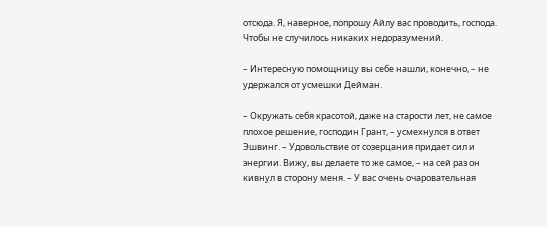отсюда. Я, наверное, попрошу Айлу вас проводить, господа. Чтобы не случилось никаких недоразумений.

– Интересную помощницу вы себе нашли, конечно, – не удержался от усмешки Дейман.

– Окружать себя красотой, даже на старости лет, не самое плохое решение, господин Грант, – усмехнулся в ответ Эшвинг. – Удовольствие от созерцания придает сил и энергии. Вижу, вы делаете то же самое, – на сей раз он кивнул в сторону меня. – У вас очень очаровательная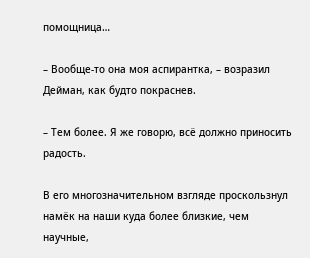помощница…

– Вообще-то она моя аспирантка, – возразил Дейман, как будто покраснев.

– Тем более. Я же говорю, всё должно приносить радость.

В его многозначительном взгляде проскользнул намёк на наши куда более близкие, чем научные,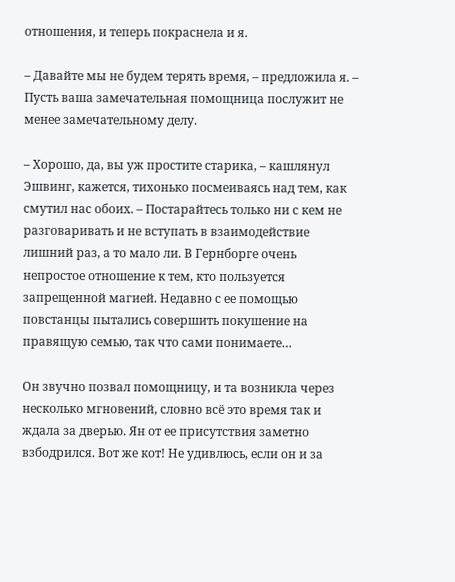отношения, и теперь покраснела и я.

– Давайте мы не будем терять время, – предложила я. – Пусть ваша замечательная помощница послужит не менее замечательному делу.

– Хорошо, да, вы уж простите старика, – кашлянул Эшвинг, кажется, тихонько посмеиваясь над тем, как смутил нас обоих. – Постарайтесь только ни с кем не разговаривать и не вступать в взаимодействие лишний раз, а то мало ли. В Гернборге очень непростое отношение к тем, кто пользуется запрещенной магией. Недавно с ее помощью повстанцы пытались совершить покушение на правящую семью, так что сами понимаете…

Он звучно позвал помощницу, и та возникла через несколько мгновений, словно всё это время так и ждала за дверью. Ян от ее присутствия заметно взбодрился. Вот же кот! Не удивлюсь, если он и за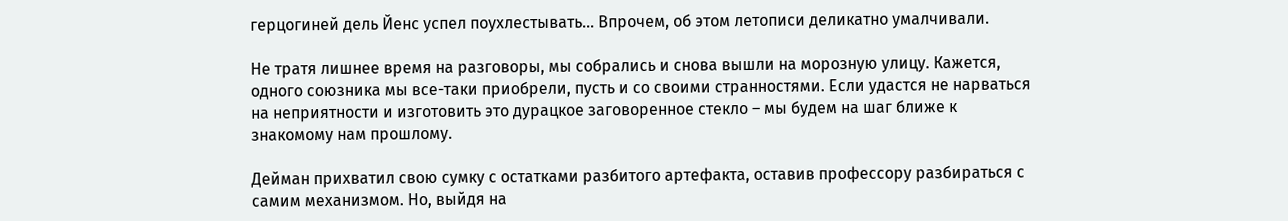герцогиней дель Йенс успел поухлестывать… Впрочем, об этом летописи деликатно умалчивали.

Не тратя лишнее время на разговоры, мы собрались и снова вышли на морозную улицу. Кажется, одного союзника мы все-таки приобрели, пусть и со своими странностями. Если удастся не нарваться на неприятности и изготовить это дурацкое заговоренное стекло – мы будем на шаг ближе к знакомому нам прошлому.

Дейман прихватил свою сумку с остатками разбитого артефакта, оставив профессору разбираться с самим механизмом. Но, выйдя на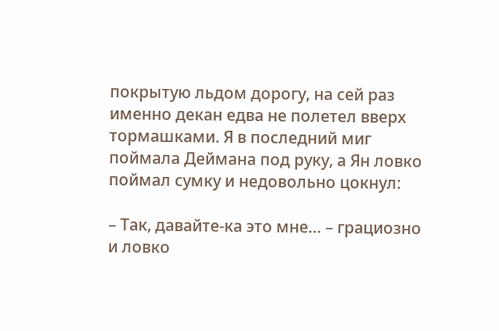покрытую льдом дорогу, на сей раз именно декан едва не полетел вверх тормашками. Я в последний миг поймала Деймана под руку, а Ян ловко поймал сумку и недовольно цокнул:

– Так, давайте-ка это мне… – грациозно и ловко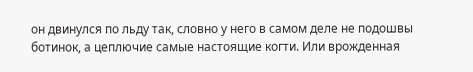он двинулся по льду так, словно у него в самом деле не подошвы ботинок, а цеплючие самые настоящие когти. Или врожденная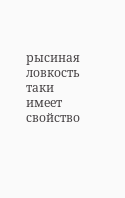рысиная ловкость таки имеет свойство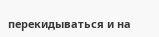перекидываться и на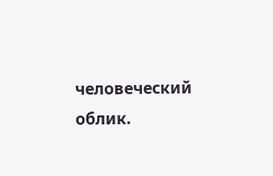человеческий облик.